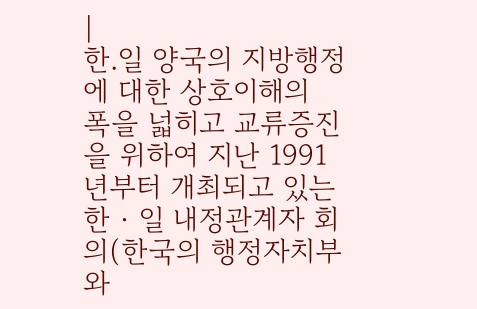|
한.일 양국의 지방행정에 대한 상호이해의 폭을 넓히고 교류증진을 위하여 지난 1991년부터 개최되고 있는 한‧일 내정관계자 회의(한국의 행정자치부와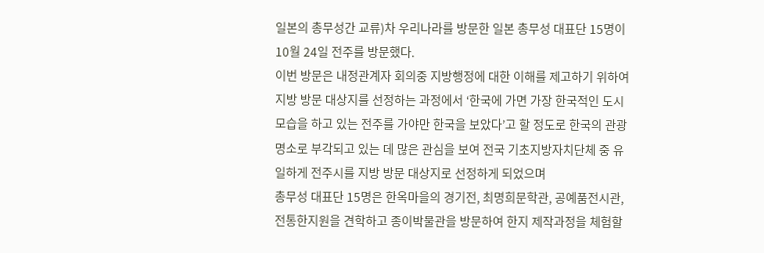일본의 총무성간 교류)차 우리나라를 방문한 일본 총무성 대표단 15명이 10월 24일 전주를 방문했다.
이번 방문은 내정관계자 회의중 지방행정에 대한 이해를 제고하기 위하여 지방 방문 대상지를 선정하는 과정에서 ‘한국에 가면 가장 한국적인 도시모습을 하고 있는 전주를 가야만 한국을 보았다’고 할 정도로 한국의 관광명소로 부각되고 있는 데 많은 관심을 보여 전국 기초지방자치단체 중 유일하게 전주시를 지방 방문 대상지로 선정하게 되었으며
총무성 대표단 15명은 한옥마을의 경기전, 최명희문학관, 공예품전시관, 전통한지원을 견학하고 종이박물관을 방문하여 한지 제작과정을 체험할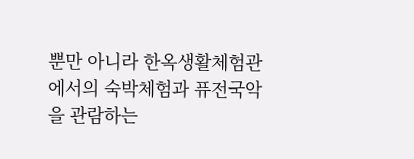뿐만 아니라 한옥생활체험관에서의 숙박체험과 퓨전국악을 관람하는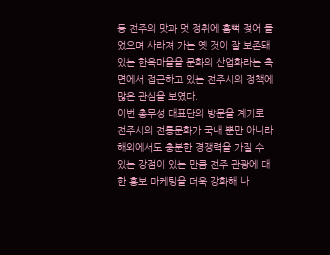등 전주의 맛과 멋 정취에 흠뻑 젖어 들었으며 사라져 가는 옛 것이 잘 보존돼 있는 한옥마을을 문화의 산업화라는 측면에서 접근하고 있는 전주시의 정책에 많은 관심을 보였다.
이번 총무성 대표단의 방문을 계기로 전주시의 전통문화가 국내 뿐만 아니라 해외에서도 충분한 경쟁력을 가질 수 있는 강점이 있는 만큼 전주 관광에 대한 홍보 마케팅을 더욱 강화해 나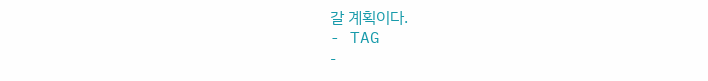갈 계획이다.
- TAG
-